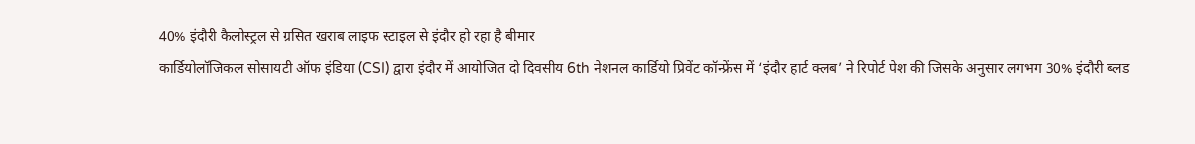40% इंदौरी कैलोस्ट्रल से ग्रसित खराब लाइफ स्टाइल से इंदौर हो रहा है बीमार
कार्डियोलॉजिकल सोसायटी ऑफ इंडिया (CSI) द्वारा इंदौर में आयोजित दो दिवसीय 6th नेशनल कार्डियो प्रिवेंट कॉन्फ्रेंस में ‘इंदौर हार्ट क्लब’ ने रिपोर्ट पेश की जिसके अनुसार लगभग 30% इंदौरी ब्लड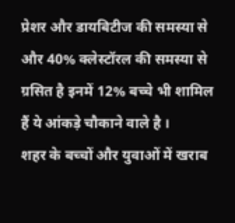प्रेशर और डायबिटीज की समस्या से और 40% क्लेस्टॉरल की समस्या से ग्रसित है इनमें 12% बच्चे भी शामिल हैं ये आंकड़े चौकाने वाले है ।
शहर के बच्चों और युवाओं में खराब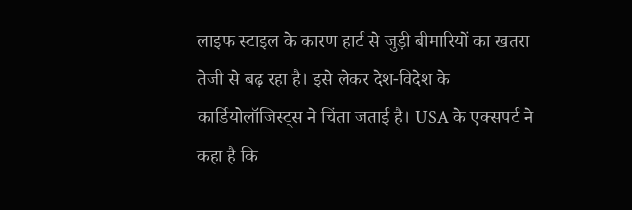लाइफ स्टाइल के कारण हार्ट से जुड़ी बीमारियों का खतरा तेजी से बढ़ रहा है। इसे लेकर देश-विदेश के कार्डियोलॉजिस्ट्स ने चिंता जताई है। USA के एक्सपर्ट ने कहा है कि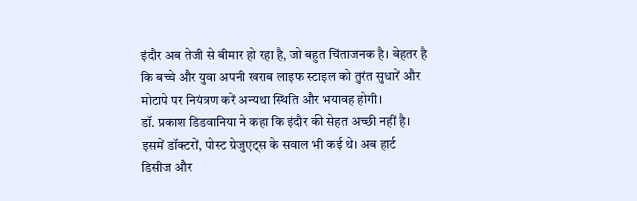इंदौर अब तेजी से बीमार हो रहा है, जो बहुत चिंताजनक है। बेहतर है कि बच्चे और युवा अपनी खराब लाइफ स्टाइल को तुरंत सुधारें और मोटापे पर नियंत्रण करें अन्यथा स्थिति और भयावह होगी।
डॉ. प्रकाश डिडवानिया ने कहा कि इंदौर की सेहत अच्छी नहीं है। इसमें डॉक्टरों, पोस्ट ग्रेजुएट्स के सवाल भी कई थे। अब हार्ट डिसीज और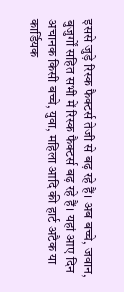इससे जुड़े रिस्क फैक्टर्स तेजी से बढ़ रहे हैं। अब बच्चे, जवान, बुजुर्गों सहित सभी में रिस्क फैक्टर्स बढ़ रहे हैं। यहां आए दिन अचानक किसी बच्चे, युवा, महिला आदि की हार्ट अटैक या कार्डियक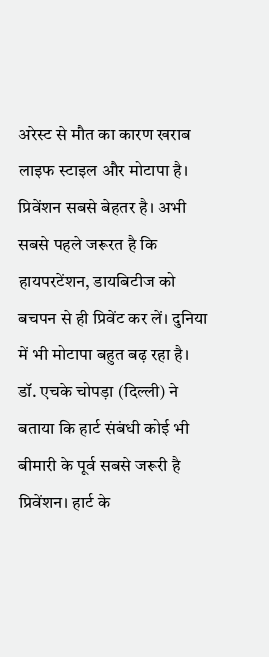अरेस्ट से मौत का कारण खराब लाइफ स्टाइल और मोटापा है।
प्रिवेंशन सबसे बेहतर है। अभी सबसे पहले जरूरत है कि हायपरटेंशन, डायबिटीज को बचपन से ही प्रिवेंट कर लें। दुनिया में भी मोटापा बहुत बढ़ रहा है।
डॉ. एचके चोपड़ा (दिल्ली) ने बताया कि हार्ट संबंधी कोई भी बीमारी के पूर्व सबसे जरूरी है प्रिवेंशन। हार्ट के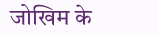जोखिम के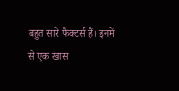बहुत सारे फैक्टर्स हैं। इनमें से एक खास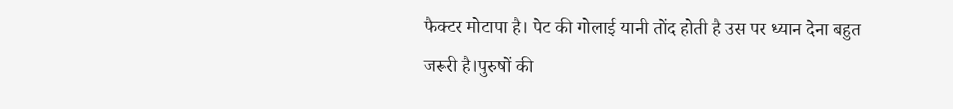फैक्टर मोटापा है। पेट की गोलाई यानी तोंद होती है उस पर ध्यान देना बहुत जरूरी है।पुरुषों की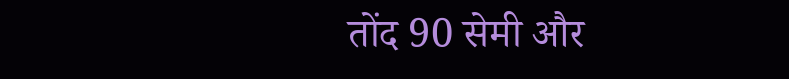तोंद 90 सेमी और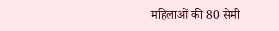महिलाओं की 80 सेमी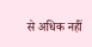से अधिक नहीं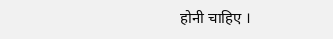होनी चाहिए ।